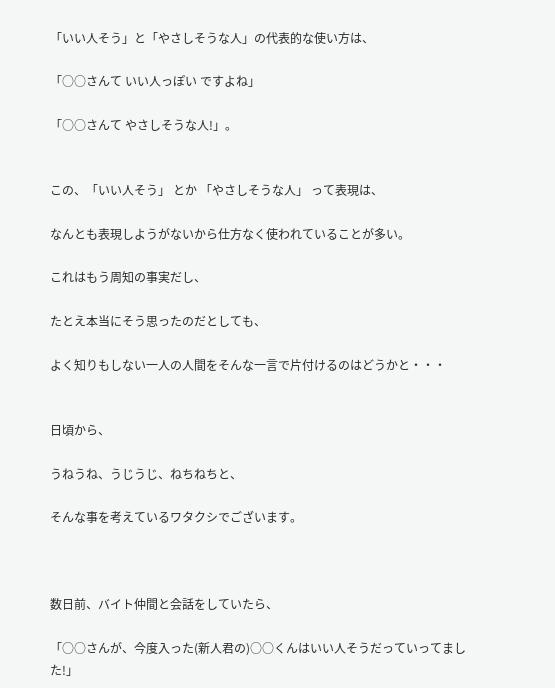「いい人そう」と「やさしそうな人」の代表的な使い方は、

「○○さんて いい人っぽい ですよね」

「○○さんて やさしそうな人!」。


この、「いい人そう」 とか 「やさしそうな人」 って表現は、

なんとも表現しようがないから仕方なく使われていることが多い。

これはもう周知の事実だし、

たとえ本当にそう思ったのだとしても、

よく知りもしない一人の人間をそんな一言で片付けるのはどうかと・・・


日頃から、

うねうね、うじうじ、ねちねちと、

そんな事を考えているワタクシでございます。



数日前、バイト仲間と会話をしていたら、

「○○さんが、今度入った(新人君の)○○くんはいい人そうだっていってました!」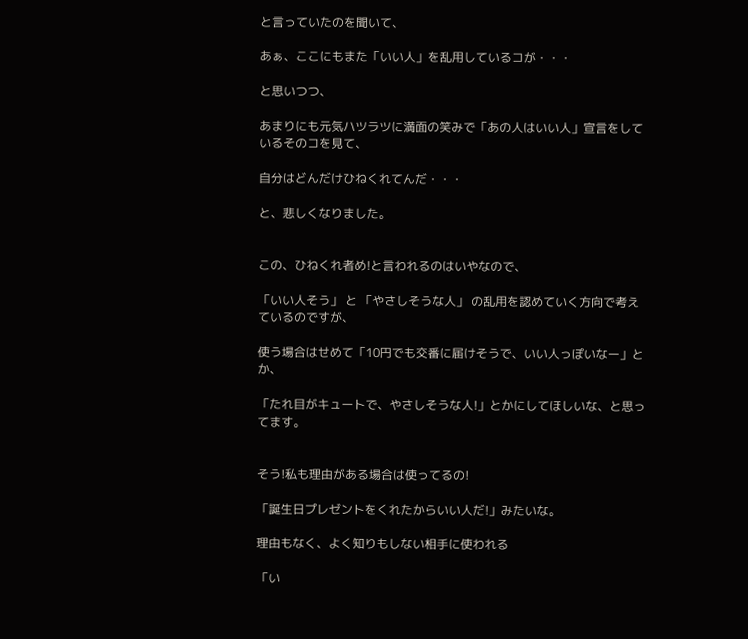と言っていたのを聞いて、

あぁ、ここにもまた「いい人」を乱用しているコが・・・

と思いつつ、

あまりにも元気ハツラツに満面の笑みで「あの人はいい人」宣言をしているそのコを見て、

自分はどんだけひねくれてんだ・・・

と、悲しくなりました。


この、ひねくれ者め!と言われるのはいやなので、

「いい人そう」 と 「やさしそうな人」 の乱用を認めていく方向で考えているのですが、

使う場合はせめて「10円でも交番に届けそうで、いい人っぽいなー」とか、

「たれ目がキュートで、やさしそうな人!」とかにしてほしいな、と思ってます。


そう!私も理由がある場合は使ってるの!

「誕生日プレゼントをくれたからいい人だ!」みたいな。

理由もなく、よく知りもしない相手に使われる

「い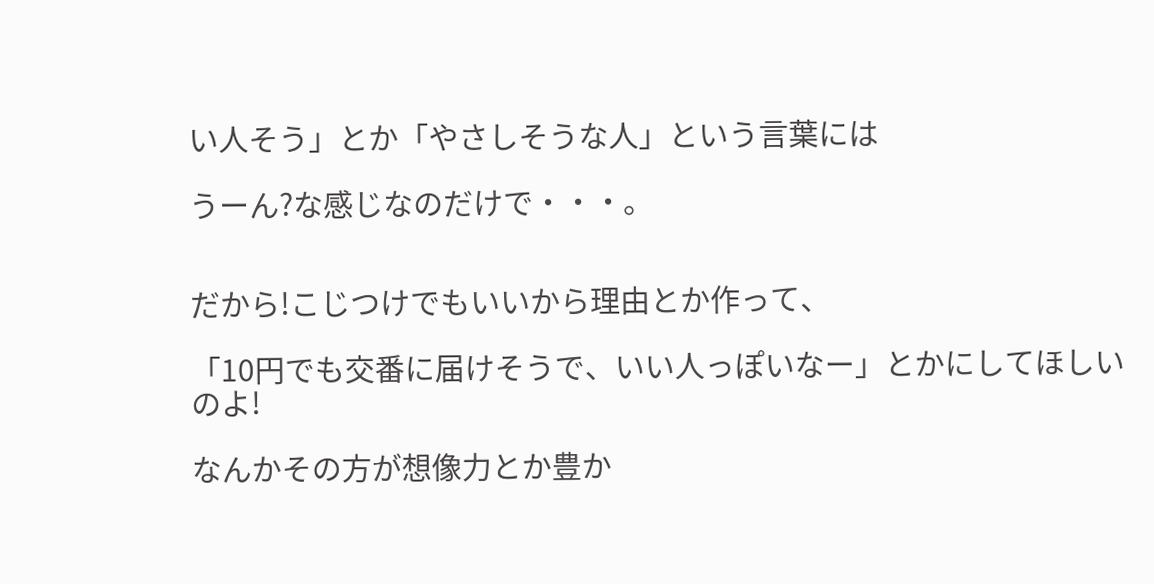い人そう」とか「やさしそうな人」という言葉には

うーん?な感じなのだけで・・・。


だから!こじつけでもいいから理由とか作って、

「10円でも交番に届けそうで、いい人っぽいなー」とかにしてほしいのよ!

なんかその方が想像力とか豊か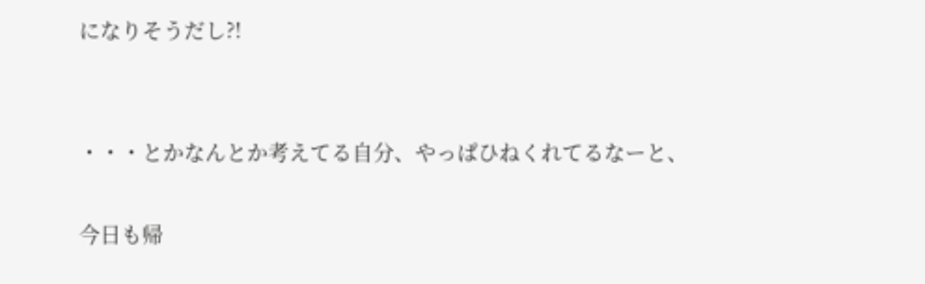になりそうだし?!


・・・とかなんとか考えてる自分、やっぱひねくれてるなーと、

今日も帰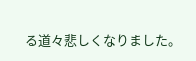る道々悲しくなりました。